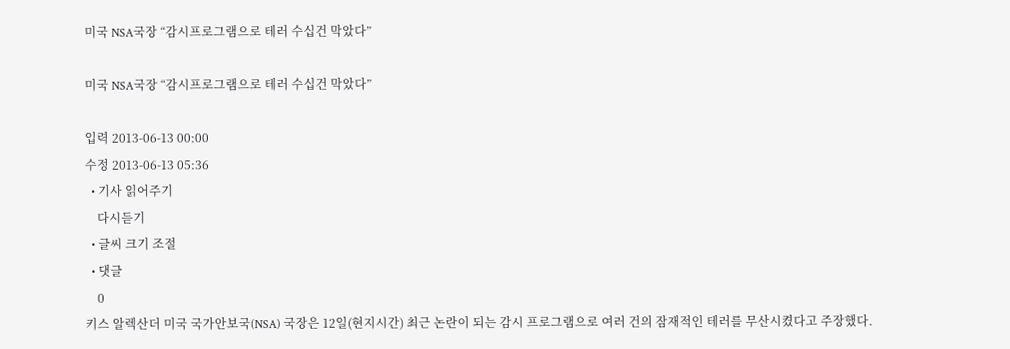미국 NSA국장 “감시프로그램으로 테러 수십건 막았다”

미국 NSA국장 “감시프로그램으로 테러 수십건 막았다”

입력 2013-06-13 00:00
수정 2013-06-13 05:36
  • 기사 읽어주기
    다시듣기
  • 글씨 크기 조절
  • 댓글
    0
키스 알렉산더 미국 국가안보국(NSA) 국장은 12일(현지시간) 최근 논란이 되는 감시 프로그램으로 여러 건의 잠재적인 테러를 무산시켰다고 주장했다.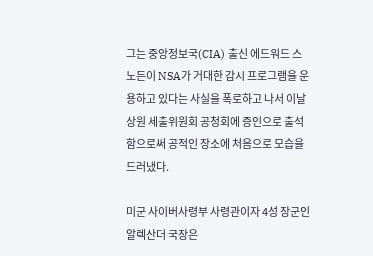그는 중앙정보국(CIA) 출신 에드워드 스노든이 NSA가 거대한 감시 프로그램을 운용하고 있다는 사실을 폭로하고 나서 이날 상원 세출위원회 공청회에 증인으로 출석함으로써 공적인 장소에 처음으로 모습을 드러냈다.

미군 사이버사령부 사령관이자 4성 장군인 알렉산더 국장은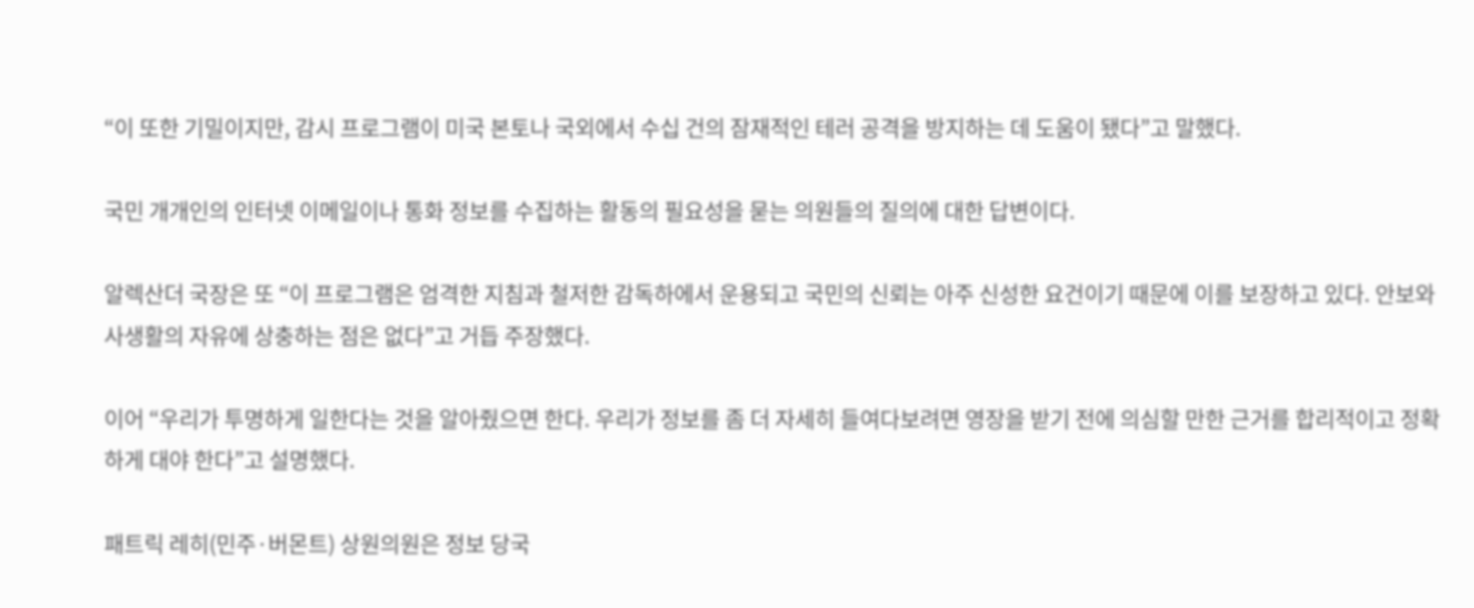“이 또한 기밀이지만, 감시 프로그램이 미국 본토나 국외에서 수십 건의 잠재적인 테러 공격을 방지하는 데 도움이 됐다”고 말했다.

국민 개개인의 인터넷 이메일이나 통화 정보를 수집하는 활동의 필요성을 묻는 의원들의 질의에 대한 답변이다.

알렉산더 국장은 또 “이 프로그램은 엄격한 지침과 철저한 감독하에서 운용되고 국민의 신뢰는 아주 신성한 요건이기 때문에 이를 보장하고 있다. 안보와 사생활의 자유에 상충하는 점은 없다”고 거듭 주장했다.

이어 “우리가 투명하게 일한다는 것을 알아줬으면 한다. 우리가 정보를 좀 더 자세히 들여다보려면 영장을 받기 전에 의심할 만한 근거를 합리적이고 정확하게 대야 한다”고 설명했다.

패트릭 레히(민주·버몬트) 상원의원은 정보 당국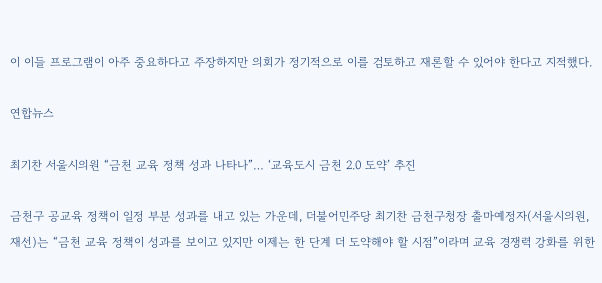이 이들 프로그램이 아주 중요하다고 주장하지만 의회가 정기적으로 이를 검토하고 재론할 수 있어야 한다고 지적했다.

연합뉴스

최기찬 서울시의원 “금천 교육 정책 성과 나타나”… ‘교육도시 금천 2.0 도약’ 추진

금천구 공교육 정책이 일정 부분 성과를 내고 있는 가운데, 더불어민주당 최기찬 금천구청장 출마예정자(서울시의원, 재선)는 “금천 교육 정책이 성과를 보이고 있지만 이제는 한 단계 더 도약해야 할 시점”이라며 교육 경쟁력 강화를 위한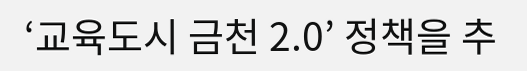‘교육도시 금천 2.0’ 정책을 추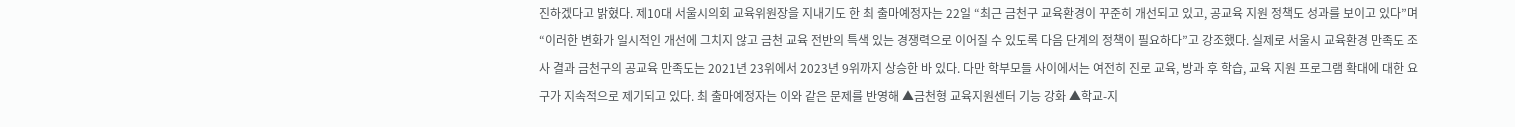진하겠다고 밝혔다. 제10대 서울시의회 교육위원장을 지내기도 한 최 출마예정자는 22일 “최근 금천구 교육환경이 꾸준히 개선되고 있고, 공교육 지원 정책도 성과를 보이고 있다”며 “이러한 변화가 일시적인 개선에 그치지 않고 금천 교육 전반의 특색 있는 경쟁력으로 이어질 수 있도록 다음 단계의 정책이 필요하다”고 강조했다. 실제로 서울시 교육환경 만족도 조사 결과 금천구의 공교육 만족도는 2021년 23위에서 2023년 9위까지 상승한 바 있다. 다만 학부모들 사이에서는 여전히 진로 교육, 방과 후 학습, 교육 지원 프로그램 확대에 대한 요구가 지속적으로 제기되고 있다. 최 출마예정자는 이와 같은 문제를 반영해 ▲금천형 교육지원센터 기능 강화 ▲학교-지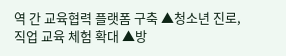역 간 교육협력 플랫폼 구축 ▲청소년 진로, 직업 교육 체험 확대 ▲방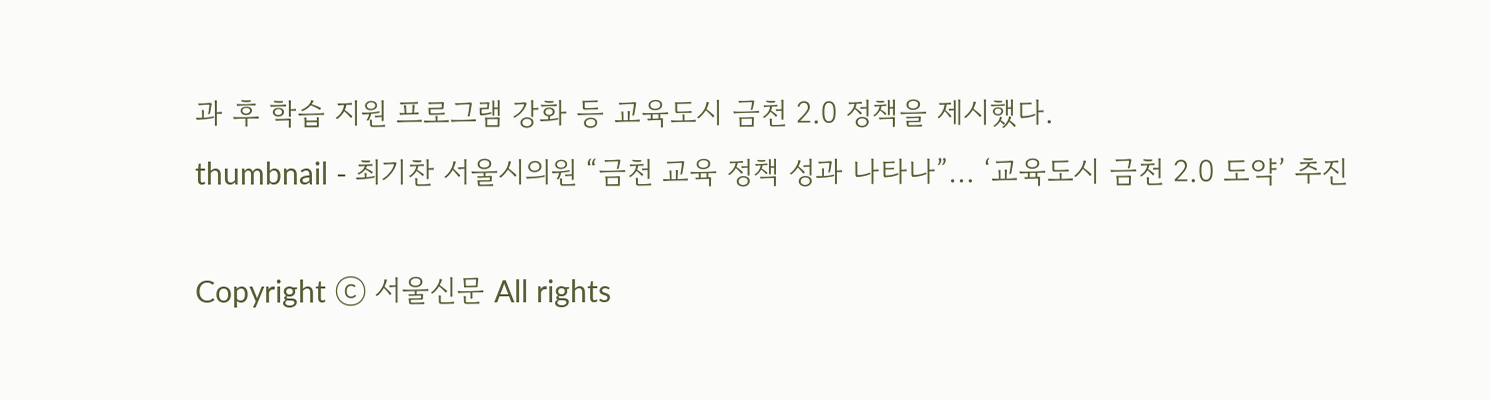과 후 학습 지원 프로그램 강화 등 교육도시 금천 2.0 정책을 제시했다.
thumbnail - 최기찬 서울시의원 “금천 교육 정책 성과 나타나”… ‘교육도시 금천 2.0 도약’ 추진

Copyright ⓒ 서울신문 All rights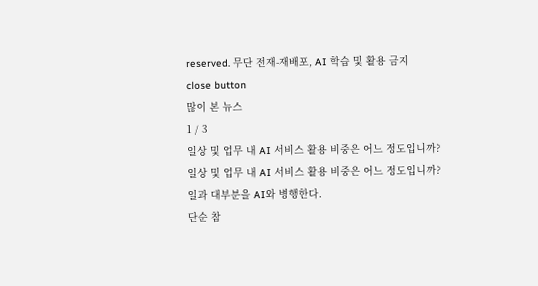reserved. 무단 전재-재배포, AI 학습 및 활용 금지
close button
많이 본 뉴스
1 / 3
일상 및 업무 내 AI 서비스 활용 비중은 어느 정도입니까?
일상 및 업무 내 AI 서비스 활용 비중은 어느 정도입니까?
일과 대부분을 AI와 병행한다.
단순 참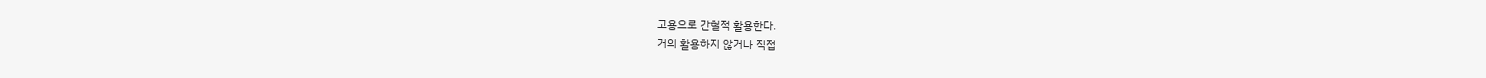고용으로 간헐적 활용한다.
거의 활용하지 않거나 직접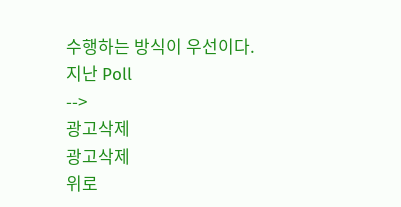수행하는 방식이 우선이다.
지난 Poll
-->
광고삭제
광고삭제
위로